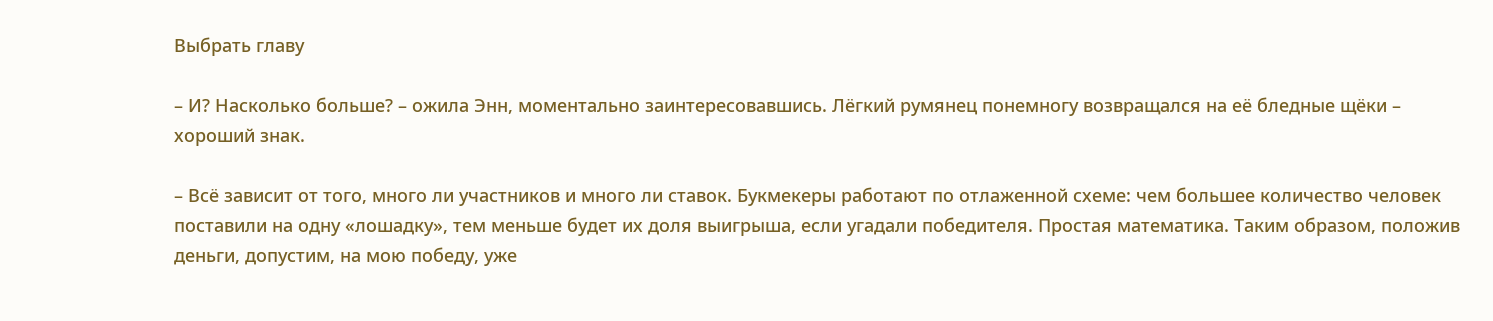Выбрать главу

– И? Насколько больше? – ожила Энн, моментально заинтересовавшись. Лёгкий румянец понемногу возвращался на её бледные щёки – хороший знак.

– Всё зависит от того, много ли участников и много ли ставок. Букмекеры работают по отлаженной схеме: чем большее количество человек поставили на одну «лошадку», тем меньше будет их доля выигрыша, если угадали победителя. Простая математика. Таким образом, положив деньги, допустим, на мою победу, уже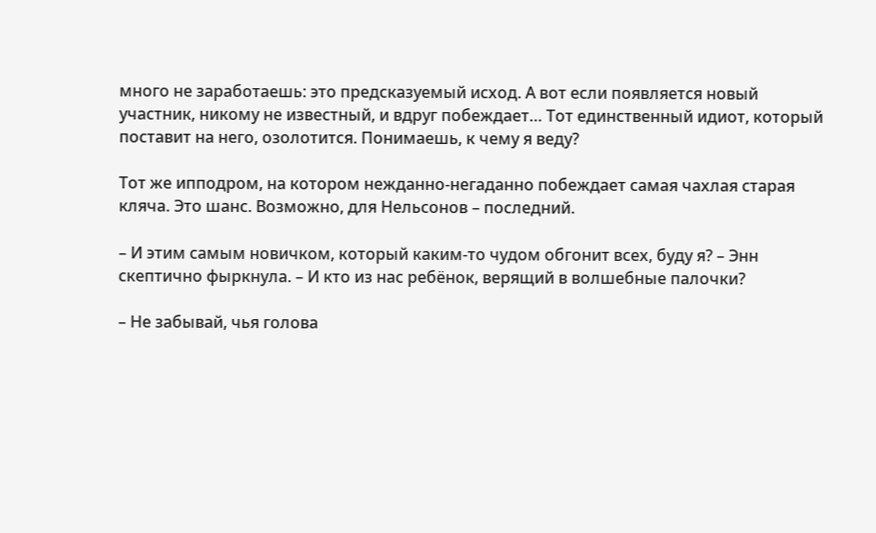много не заработаешь: это предсказуемый исход. А вот если появляется новый участник, никому не известный, и вдруг побеждает… Тот единственный идиот, который поставит на него, озолотится. Понимаешь, к чему я веду?

Тот же ипподром, на котором нежданно-негаданно побеждает самая чахлая старая кляча. Это шанс. Возможно, для Нельсонов – последний.

– И этим самым новичком, который каким-то чудом обгонит всех, буду я? – Энн скептично фыркнула. – И кто из нас ребёнок, верящий в волшебные палочки?

– Не забывай, чья голова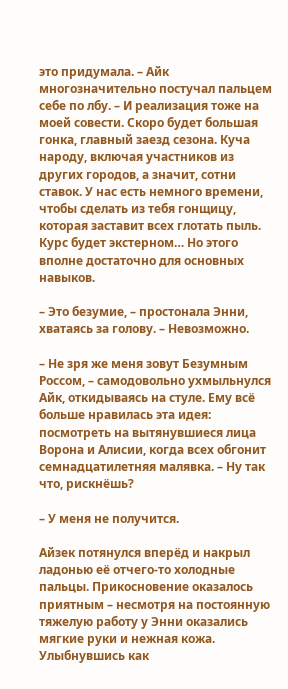это придумала. – Айк многозначительно постучал пальцем себе по лбу. – И реализация тоже на моей совести. Скоро будет большая гонка, главный заезд сезона. Куча народу, включая участников из других городов, а значит, сотни ставок. У нас есть немного времени, чтобы сделать из тебя гонщицу, которая заставит всех глотать пыль. Курс будет экстерном… Но этого вполне достаточно для основных навыков.

– Это безумие, – простонала Энни, хватаясь за голову. – Невозможно.

– Не зря же меня зовут Безумным Россом, – самодовольно ухмыльнулся Айк, откидываясь на стуле. Ему всё больше нравилась эта идея: посмотреть на вытянувшиеся лица Ворона и Алисии, когда всех обгонит семнадцатилетняя малявка. – Ну так что, рискнёшь?

– У меня не получится.

Айзек потянулся вперёд и накрыл ладонью её отчего-то холодные пальцы. Прикосновение оказалось приятным – несмотря на постоянную тяжелую работу у Энни оказались мягкие руки и нежная кожа. Улыбнувшись как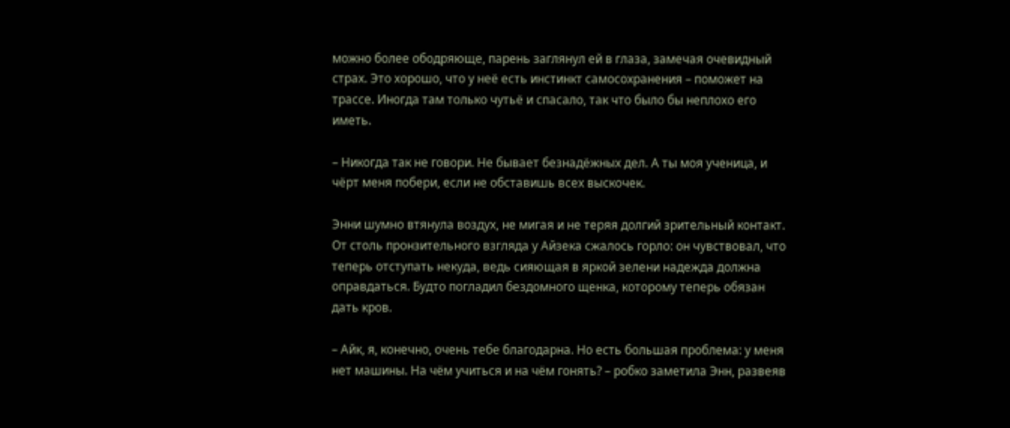можно более ободряюще, парень заглянул ей в глаза, замечая очевидный страх. Это хорошо, что у неё есть инстинкт самосохранения – поможет на трассе. Иногда там только чутьё и спасало, так что было бы неплохо его иметь.

– Никогда так не говори. Не бывает безнадёжных дел. А ты моя ученица, и чёрт меня побери, если не обставишь всех выскочек.

Энни шумно втянула воздух, не мигая и не теряя долгий зрительный контакт. От столь пронзительного взгляда у Айзека сжалось горло: он чувствовал, что теперь отступать некуда, ведь сияющая в яркой зелени надежда должна оправдаться. Будто погладил бездомного щенка, которому теперь обязан дать кров.

– Айк, я, конечно, очень тебе благодарна. Но есть большая проблема: у меня нет машины. На чём учиться и на чём гонять? – робко заметила Энн, развеяв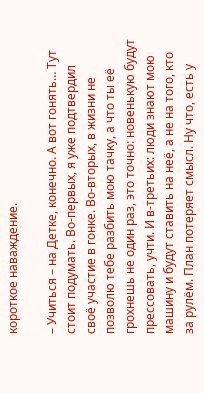короткое наваждение.

– Учиться – на Детке, конечно. А вот гонять… Тут стоит подумать. Во-первых, я уже подтвердил своё участие в гонке. Во-вторых, в жизни не позволю тебе разбить мою тачку, а что ты её грохнешь не один раз, это точно: новенькую будут прессовать, учти. И в-третьих: люди знают мою машину и будут ставить на неё, а не на того, кто за рулём. План потеряет смысл. Ну что, есть у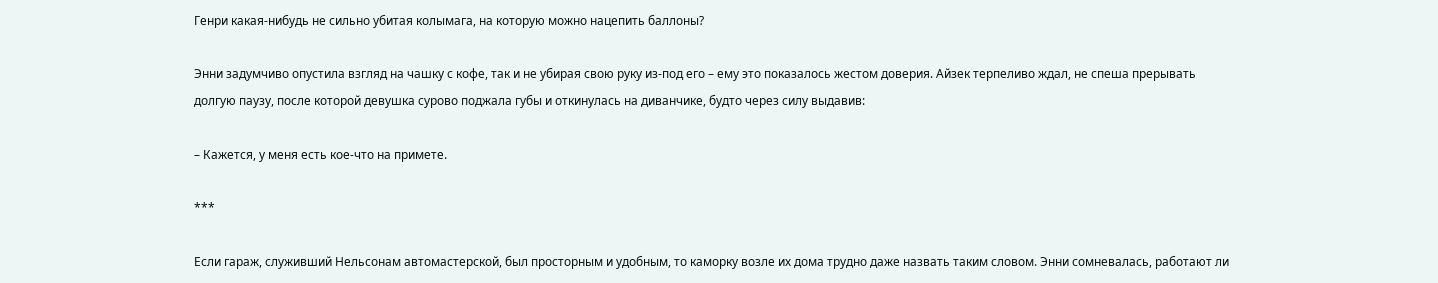Генри какая-нибудь не сильно убитая колымага, на которую можно нацепить баллоны?

Энни задумчиво опустила взгляд на чашку с кофе, так и не убирая свою руку из-под его – ему это показалось жестом доверия. Айзек терпеливо ждал, не спеша прерывать долгую паузу, после которой девушка сурово поджала губы и откинулась на диванчике, будто через силу выдавив:

– Кажется, у меня есть кое-что на примете.

***

Если гараж, служивший Нельсонам автомастерской, был просторным и удобным, то каморку возле их дома трудно даже назвать таким словом. Энни сомневалась, работают ли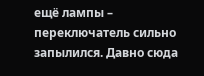ещё лампы – переключатель сильно запылился. Давно сюда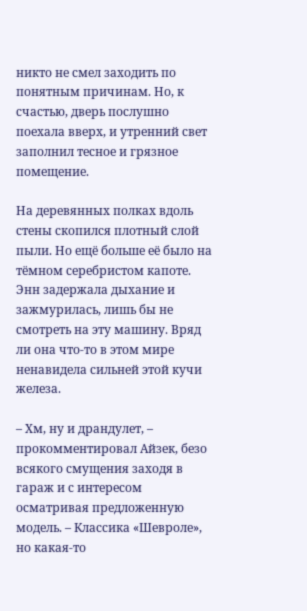никто не смел заходить по понятным причинам. Но, к счастью, дверь послушно поехала вверх, и утренний свет заполнил тесное и грязное помещение.

На деревянных полках вдоль стены скопился плотный слой пыли. Но ещё больше её было на тёмном серебристом капоте. Энн задержала дыхание и зажмурилась, лишь бы не смотреть на эту машину. Вряд ли она что-то в этом мире ненавидела сильней этой кучи железа.

– Хм, ну и драндулет, – прокомментировал Айзек, безо всякого смущения заходя в гараж и с интересом осматривая предложенную модель. – Классика «Шевроле», но какая-то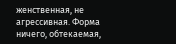женственная, не агрессивная. Форма ничего, обтекаемая,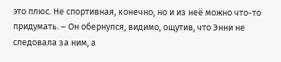это плюс. Не спортивная, конечно, но и из неё можно что-то придумать. – Он обернулся, видимо, ощутив, что Энни не следовала за ним, а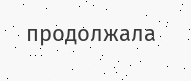продолжала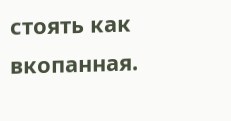стоять как вкопанная.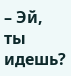– Эй, ты идешь?